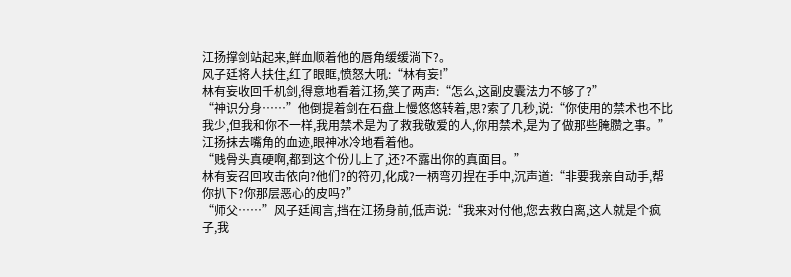江扬撑剑站起来,鲜血顺着他的唇角缓缓淌下?。
风子廷将人扶住,红了眼眶,愤怒大吼:“林有妄!”
林有妄收回千机剑,得意地看着江扬,笑了两声:“怎么,这副皮囊法力不够了?”
“神识分身……”他倒提着剑在石盘上慢悠悠转着,思?索了几秒,说:“你使用的禁术也不比我少,但我和你不一样,我用禁术是为了救我敬爱的人,你用禁术,是为了做那些腌臜之事。”
江扬抹去嘴角的血迹,眼神冰冷地看着他。
“贱骨头真硬啊,都到这个份儿上了,还?不露出你的真面目。”
林有妄召回攻击依向?他们?的符刃,化成?一柄弯刃捏在手中,沉声道:“非要我亲自动手,帮你扒下?你那层恶心的皮吗?”
“师父……”风子廷闻言,挡在江扬身前,低声说:“我来对付他,您去救白离,这人就是个疯子,我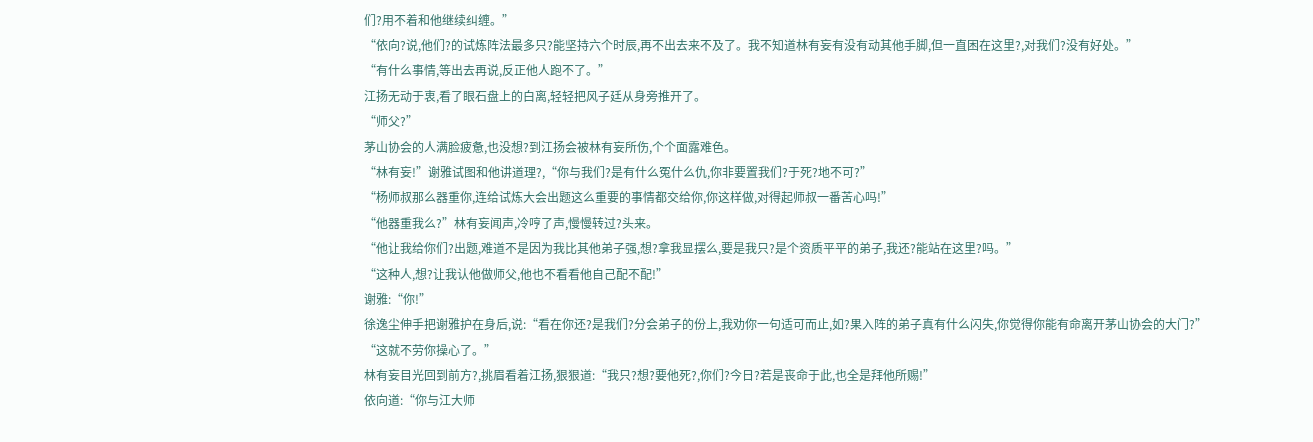们?用不着和他继续纠缠。”
“依向?说,他们?的试炼阵法最多只?能坚持六个时辰,再不出去来不及了。我不知道林有妄有没有动其他手脚,但一直困在这里?,对我们?没有好处。”
“有什么事情,等出去再说,反正他人跑不了。”
江扬无动于衷,看了眼石盘上的白离,轻轻把风子廷从身旁推开了。
“师父?”
茅山协会的人满脸疲惫,也没想?到江扬会被林有妄所伤,个个面露难色。
“林有妄!”谢雅试图和他讲道理?,“你与我们?是有什么冤什么仇,你非要置我们?于死?地不可?”
“杨师叔那么器重你,连给试炼大会出题这么重要的事情都交给你,你这样做,对得起师叔一番苦心吗!”
“他器重我么?”林有妄闻声,冷哼了声,慢慢转过?头来。
“他让我给你们?出题,难道不是因为我比其他弟子强,想?拿我显摆么,要是我只?是个资质平平的弟子,我还?能站在这里?吗。”
“这种人,想?让我认他做师父,他也不看看他自己配不配!”
谢雅:“你!”
徐逸尘伸手把谢雅护在身后,说:“看在你还?是我们?分会弟子的份上,我劝你一句适可而止,如?果入阵的弟子真有什么闪失,你觉得你能有命离开茅山协会的大门?”
“这就不劳你操心了。”
林有妄目光回到前方?,挑眉看着江扬,狠狠道:“我只?想?要他死?,你们?今日?若是丧命于此,也全是拜他所赐!”
依向道:“你与江大师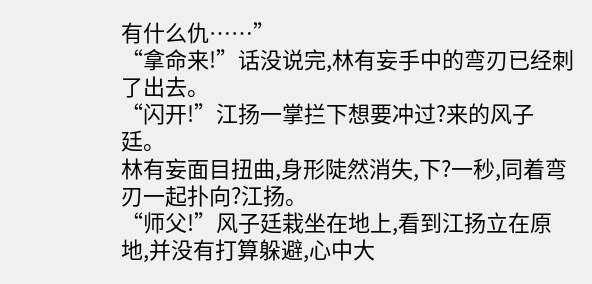有什么仇……”
“拿命来!”话没说完,林有妄手中的弯刃已经刺了出去。
“闪开!”江扬一掌拦下想要冲过?来的风子廷。
林有妄面目扭曲,身形陡然消失,下?一秒,同着弯刃一起扑向?江扬。
“师父!”风子廷栽坐在地上,看到江扬立在原地,并没有打算躲避,心中大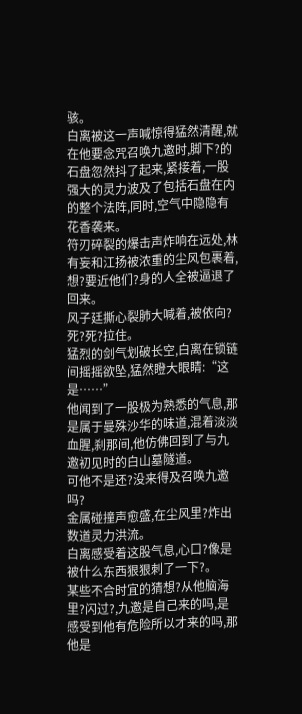骇。
白离被这一声喊惊得猛然清醒,就在他要念咒召唤九邀时,脚下?的石盘忽然抖了起来,紧接着,一股强大的灵力波及了包括石盘在内的整个法阵,同时,空气中隐隐有花香袭来。
符刃碎裂的爆击声炸响在远处,林有妄和江扬被浓重的尘风包裹着,想?要近他们?身的人全被逼退了回来。
风子廷撕心裂肺大喊着,被依向?死?死?拉住。
猛烈的剑气划破长空,白离在锁链间摇摇欲坠,猛然瞪大眼睛:“这是……”
他闻到了一股极为熟悉的气息,那是属于曼殊沙华的味道,混着淡淡血腥,刹那间,他仿佛回到了与九邀初见时的白山墓隧道。
可他不是还?没来得及召唤九邀吗?
金属碰撞声愈盛,在尘风里?炸出数道灵力洪流。
白离感受着这股气息,心口?像是被什么东西狠狠刺了一下?。
某些不合时宜的猜想?从他脑海里?闪过?,九邀是自己来的吗,是感受到他有危险所以才来的吗,那他是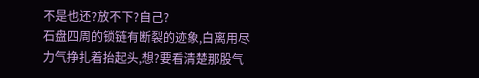不是也还?放不下?自己?
石盘四周的锁链有断裂的迹象,白离用尽力气挣扎着抬起头,想?要看清楚那股气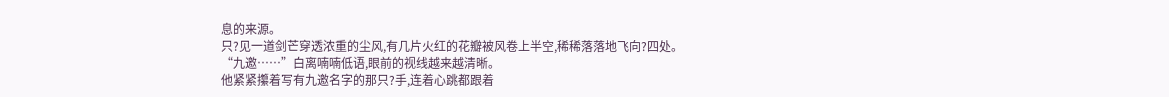息的来源。
只?见一道剑芒穿透浓重的尘风,有几片火红的花瓣被风卷上半空,稀稀落落地飞向?四处。
“九邀……”白离喃喃低语,眼前的视线越来越清晰。
他紧紧攥着写有九邀名字的那只?手,连着心跳都跟着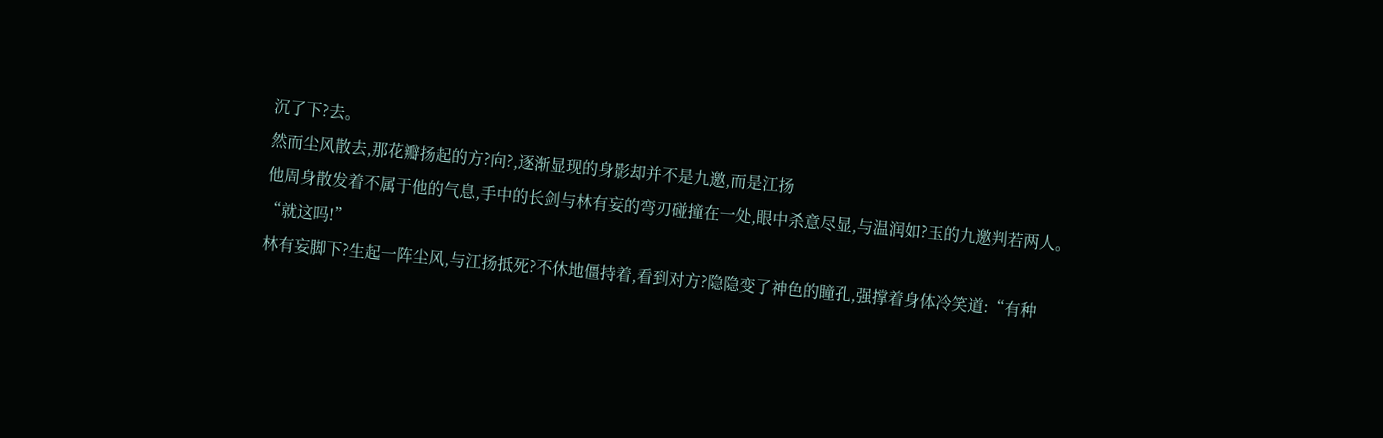沉了下?去。
然而尘风散去,那花瓣扬起的方?向?,逐渐显现的身影却并不是九邀,而是江扬
他周身散发着不属于他的气息,手中的长剑与林有妄的弯刃碰撞在一处,眼中杀意尽显,与温润如?玉的九邀判若两人。
“就这吗!”
林有妄脚下?生起一阵尘风,与江扬抵死?不休地僵持着,看到对方?隐隐变了神色的瞳孔,强撑着身体冷笑道:“有种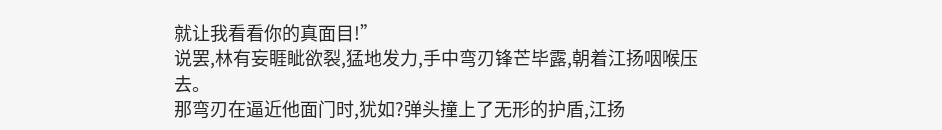就让我看看你的真面目!”
说罢,林有妄睚眦欲裂,猛地发力,手中弯刃锋芒毕露,朝着江扬咽喉压去。
那弯刃在逼近他面门时,犹如?弹头撞上了无形的护盾,江扬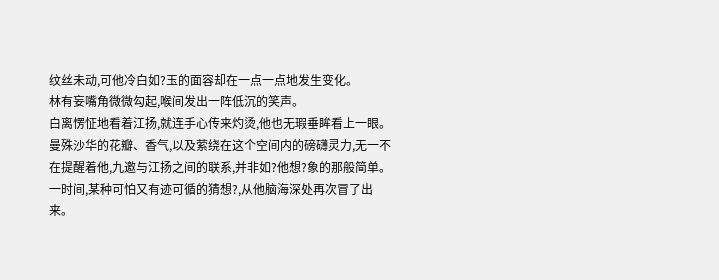纹丝未动,可他冷白如?玉的面容却在一点一点地发生变化。
林有妄嘴角微微勾起,喉间发出一阵低沉的笑声。
白离愣怔地看着江扬,就连手心传来灼烫,他也无瑕垂眸看上一眼。
曼殊沙华的花瓣、香气,以及萦绕在这个空间内的磅礴灵力,无一不在提醒着他,九邀与江扬之间的联系,并非如?他想?象的那般简单。
一时间,某种可怕又有迹可循的猜想?,从他脑海深处再次冒了出来。